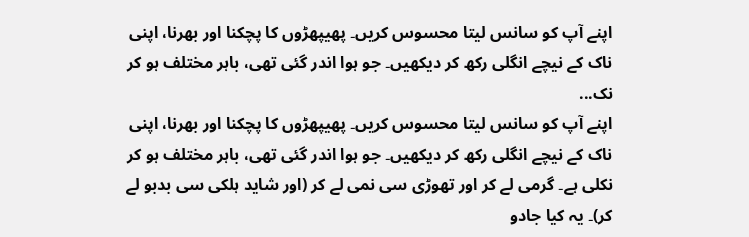اپنے آپ کو سانس لیتا محسوس کریں۔ پھیپھڑوں کا پچکنا اور بھرنا، اپنی ناک کے نیچے انگلی رکھ کر دیکھیں۔ جو ہوا اندر گئی تھی، باہر مختلف ہو کر نک...
اپنے آپ کو سانس لیتا محسوس کریں۔ پھیپھڑوں کا پچکنا اور بھرنا، اپنی ناک کے نیچے انگلی رکھ کر دیکھیں۔ جو ہوا اندر گئی تھی، باہر مختلف ہو کر نکلی ہے۔ گرمی لے کر اور تھوڑی سی نمی لے کر (اور شاید ہلکی سی بدبو لے کر)۔ یہ کیا جادو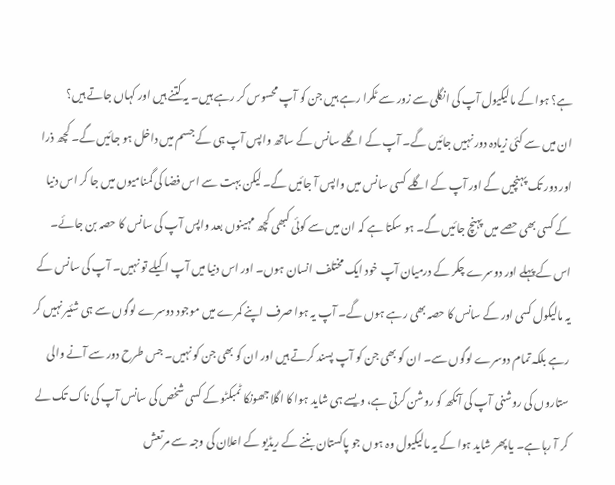ہے؟ ہوا کے مالیکیول آپ کی انگلی سے زور سے ٹکرا رہے ہیں جن کو آپ محسوس کر رہے ہیں۔ یہ کتنے ہیں اور کہاں جاتے ہیں؟
ان میں سے کئی زیادہ دور نہیں جائیں گے۔ آپ کے اگلے سانس کے ساتھ واپس آپ ہی کے جسم میں داخل ہو جائیں گے۔ کچھ ذرا اور دور تک پہنچیں گے اور آپ کے اگلے کسی سانس میں واپس آ جائیں گے۔ لیکن بہت سے اس فضا کی گمنامیوں میں جا کر اس دنیا کے کسی بھی حصے میں پہنچ جائیں گے۔ ہو سکتا ہے کہ ان میں سے کوئی کبھی کچھ مہینوں بعد واپس آپ کی سانس کا حصہ بن جائے۔ اس کے پہلے اور دوسرے چکر کے درمیان آپ خود ایک مختلف انسان ہوں۔ اور اس دنیا میں آپ اکیلے تو نہیں۔ آپ کی سانس کے یہ مالیکول کسی اور کے سانس کا حصہ بھی رہے ہوں گے۔ آپ یہ ہوا صرف اپنے کمرے میں موجود دوسرے لوگوں سے ہی شئیر نہیں کر رہے بلکہ تمام دوسرے لوگوں سے۔ ان کو بھی جن کو آپ پسند کرتے ہیں اور ان کو بھی جن کو نہیں۔ جس طرح دور سے آنے والی ستاروں کی روشنی آپ کی آنکھ کو روشن کرتی ہے، ویسے ہی شاید ہوا کا اگلا جھونکا ٹمبکٹو کے کسی شخص کی سانس آپ کی ناک تک لے کر آ رہا ہے۔ یا پھر شاید ہوا کے یہ مالیکیول وہ ہوں جو پاکستان بننے کے ریڈیو کے اعلان کی وجہ سے مرتعش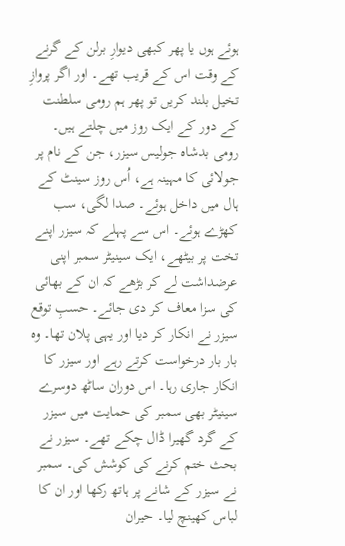ہوئے ہوں یا پھر کبھی دیوارِ برلن کے گرنے کے وقت اس کے قریب تھے۔ اور اگر پروازِ تخیل بلند کریں تو پھر ہم رومی سلطنت کے دور کے ایک روز میں چلتے ہیں۔
رومی بدشاہ جولیس سیزر، جن کے نام پر جولائی کا مہینہ ہے، اُس روز سینٹ کے ہال میں داخل ہوئے۔ صدا لگی، سب کھڑے ہوئے۔ اس سے پہلے کہ سیزر اپنے تخت پر بیٹھے، ایک سینیٹر سمبر اپنی عرضداشت لے کر بڑھے کہ ان کے بھائی کی سزا معاف کر دی جائے۔ حسبِ توقع سیزر نے انکار کر دیا اور یہی پلان تھا۔ وہ بار بار درخواست کرتے رہے اور سیزر کا انکار جاری رہا۔ اس دوران ساٹھ دوسرے سینیٹر بھی سمبر کی حمایت میں سیزر کے گرد گھیرا ڈال چکے تھے۔ سیزر نے بحث ختم کرنے کی کوشش کی۔ سمبر نے سیزر کے شانے پر ہاتھ رکھا اور ان کا لباس کھینچ لیا۔ حیران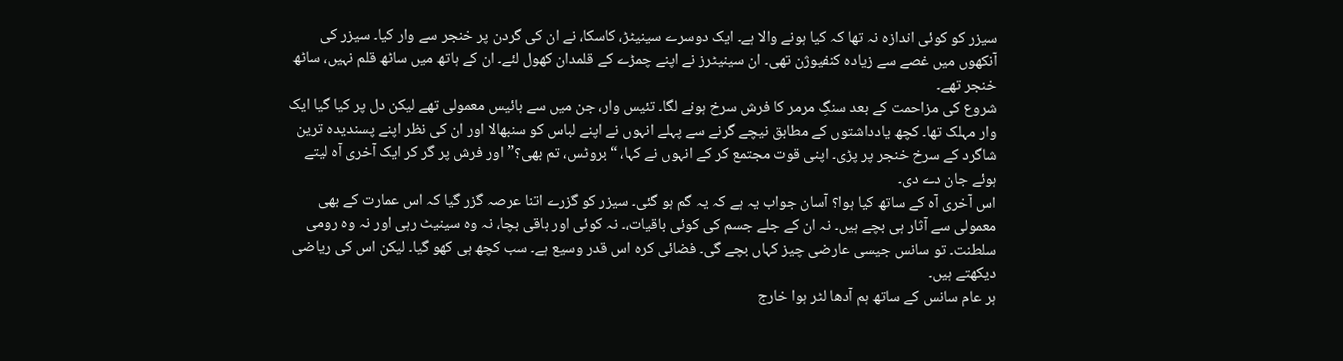سیزر کو کوئی اندازہ نہ تھا کہ کیا ہونے والا ہے۔ ایک دوسرے سینیٹڑ، کاسکا، نے ان کی گردن پر خنجر سے وار کیا۔ سیزر کی آنکھوں میں غصے سے زیادہ کنفیوژن تھی۔ ان سینیٹرز نے اپنے چمڑے کے قلمدان کھول لئے۔ ان کے ہاتھ میں ساٹھ قلم نہیں، ساٹھ خنجر تھے۔
شروع کی مزاحمت کے بعد سنگِ مرمر کا فرش سرخ ہونے لگا۔ تئیس وار، جن میں سے بائیس معمولی تھے لیکن دل پر کیا گیا ایک وار مہلک تھا۔ کچھ یادداشتوں کے مطابق نیچے گرنے سے پہلے انہوں نے اپنے لباس کو سنبھالا اور ان کی نظر اپنے پسندیدہ ترین شاگرد کے سرخ خنجر پر پڑی۔ اپنی قوت مجتمع کر کے انہوں نے کہا، “بروٹس، تم بھی؟” اور فرش پر گر کر ایک آخری آہ لیتے ہوئے جان دے دی۔
اس آخری آہ کے ساتھ کیا ہوا؟ آسان جواب یہ ہے کہ یہ گم ہو گئی۔ سیزر کو گزرے اتنا عرصہ گزر گیا کہ اس عمارت کے بھی معمولی سے آثار ہی بچے ہیں۔ نہ ان کے جلے جسم کی کوئی باقیات،۔ نہ کوئی اور باقی بچا، نہ وہ سینیٹ رہی اور نہ وہ رومی سلطنت۔ تو سانس جیسی عارضی چیز کہاں بچے گی۔ فضائی کرہ اس قدر وسیع ہے۔ سب کچھ ہی کھو گیا۔ لیکن اس کی ریاضی دیکھتے ہیں۔
ہر عام سانس کے ساتھ ہم آدھا لٹر ہوا خارج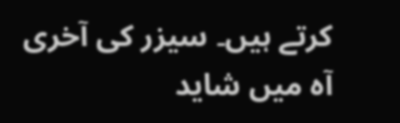کرتے ہیں۔ سیزر کی آخری آہ میں شاید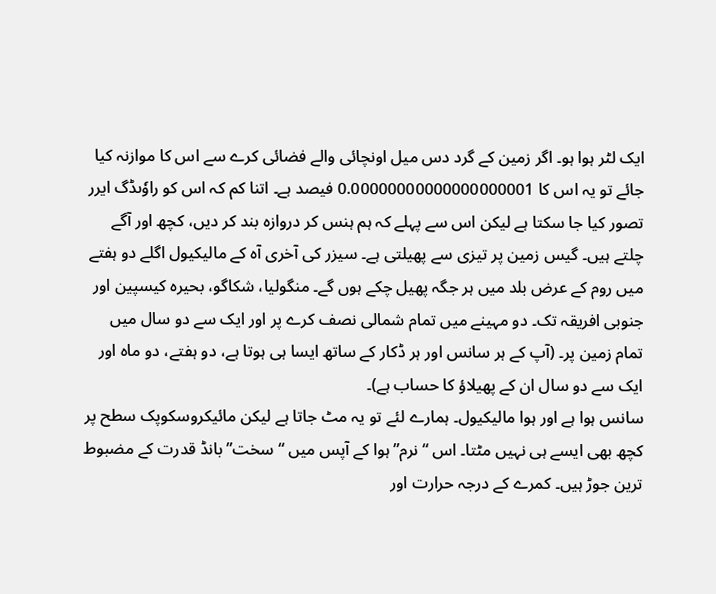ایک لٹر ہوا ہو۔ اگر زمین کے گرد دس میل اونچائی والے فضائی کرے سے اس کا موازنہ کیا جائے تو یہ اس کا 0.00000000000000000001 فیصد ہے۔ اتنا کم کہ اس کو راوٗںڈگ ایرر تصور کیا جا سکتا ہے لیکن اس سے پہلے کہ ہم ہنس کر دروازہ بند کر دیں، کچھ اور آگے چلتے ہیں۔ گیس زمین پر تیزی سے پھیلتی ہے۔ سیزر کی آخری آہ کے مالیکیول اگلے دو ہفتے میں روم کے عرض بلد میں ہر جگہ پھیل چکے ہوں گے۔ منگولیا، شکاگو، بحیرہ کیسپین اور جنوبی افریقہ تک۔ دو مہینے میں تمام شمالی نصف کرے پر اور ایک سے دو سال میں تمام زمین پر۔ (آپ کے ہر سانس اور ہر ڈکار کے ساتھ ایسا ہی ہوتا ہے، دو ہفتے، دو ماہ اور ایک سے دو سال ان کے پھیلاؤ کا حساب ہے)۔
سانس ہوا ہے اور ہوا مالیکیول۔ ہمارے لئے تو یہ مٹ جاتا ہے لیکن مائیکروسکوپک سطح پر کچھ بھی ایسے ہی نہیں مٹتا۔ اس “نرم” ہوا کے آپس میں “سخت” بانڈ قدرت کے مضبوط ترین جوڑ ہیں۔ کمرے کے درجہ حرارت اور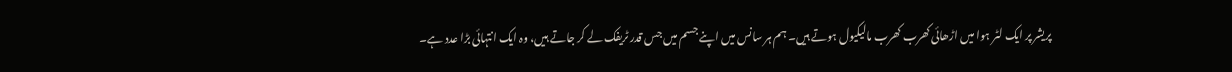پریشر پر ایک لٹر ہوا میں اڑھائی کھرب کھرب مالیکیول ہوتے ہیں۔ ہم ہر سانس میں اپنے جسم میں جس قدر ٹریفک لے کر جاتے ہیں، وہ ایک انتہائی بڑا عدد ہے۔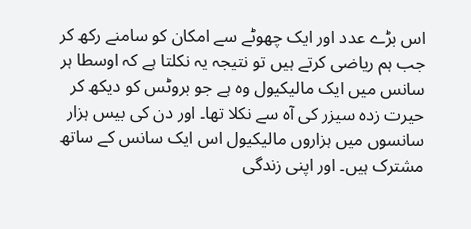اس بڑے عدد اور ایک چھوٹے سے امکان کو سامنے رکھ کر جب ہم ریاضی کرتے ہیں تو نتیجہ یہ نکلتا ہے کہ اوسطا ہر سانس میں ایک مالیکیول وہ ہے جو بروٹس کو دیکھ کر حیرت زدہ سیزر کی آہ سے نکلا تھا۔ اور دن کی بیس ہزار سانسوں میں ہزاروں مالیکیول اس ایک سانس کے ساتھ مشترک ہیں۔ اور اپنی زندگی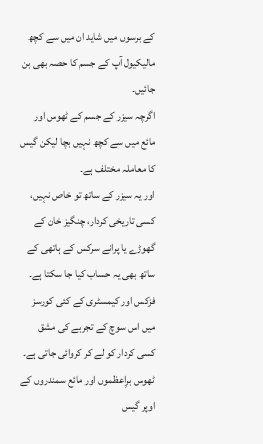کے برسوں میں شاید ان میں سے کچھ مالیکیول آپ کے جسم کا حصہ بھی بن جائیں۔
اگرچہ سیزر کے جسم کے ٹھوس اور مائع میں سے کچھ نہیں بچا لیکن گیس کا معاملہ مختلف ہے۔
اور یہ سیزر کے ساتھ تو خاص نہیں، کسی تاریخی کردار، چنگیز خان کے گھوڑے یا پرانے سرکس کے ہاتھی کے ساتھ بھی یہ حساب کیا جا سکتا ہے۔ فزکس اور کیمسٹری کے کئی کورسز میں اس سوچ کے تجربے کی مشق کسی کردار کو لے کر کروائی جاتی ہے۔ ٹھوس برِاعظموں اور مائع سمندروں کے اوپر گیس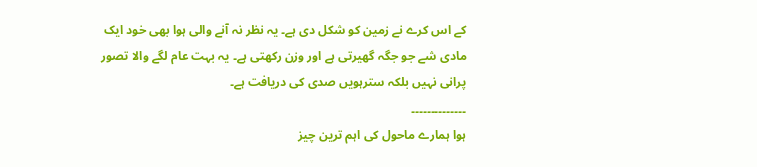کے اس کرے نے زمین کو شکل دی ہے۔ یہ نظر نہ آنے والی ہوا بھی خود ایک مادی شے جو جگہ گھیرتی ہے اور وزن رکھتی ہے۔ یہ بہت عام لگے والا تصور پرانی نہیں بلکہ سترہویں صدی کی دریافت ہے۔
۔۔۔۔۔۔۔۔۔۔۔۔۔۔
ہوا ہمارے ماحول کی اہم ترین چیز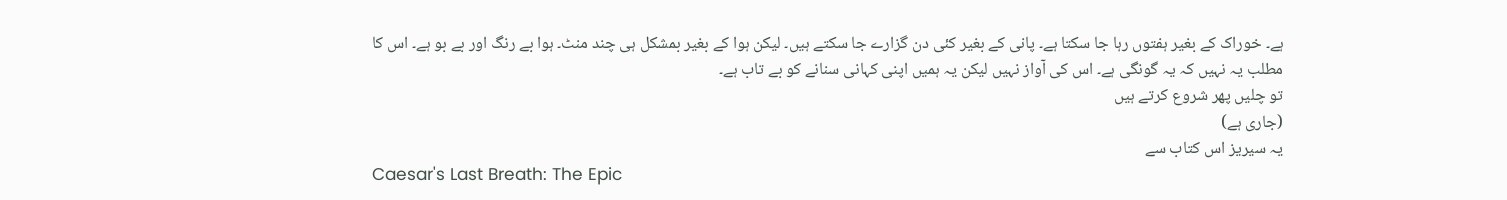ہے۔ خوراک کے بغیر ہفتوں رہا جا سکتا ہے۔ پانی کے بغیر کئی دن گزارے جا سکتے ہیں۔ لیکن ہوا کے بغیر بمشکل ہی چند منٹ۔ ہوا بے رنگ اور بے بو ہے۔ اس کا مطلب یہ نہیں کہ یہ گونگی ہے۔ اس کی آواز نہیں لیکن یہ ہمیں اپنی کہانی سنانے کو بے تاب ہے۔
تو چلیں پھر شروع کرتے ہیں
(جاری ہے)
یہ سیریز اس کتاب سے
Caesar's Last Breath: The Epic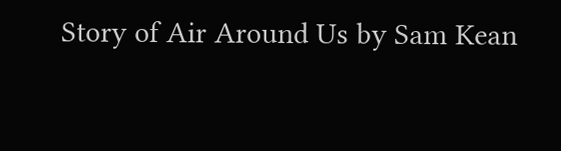Story of Air Around Us by Sam Kean